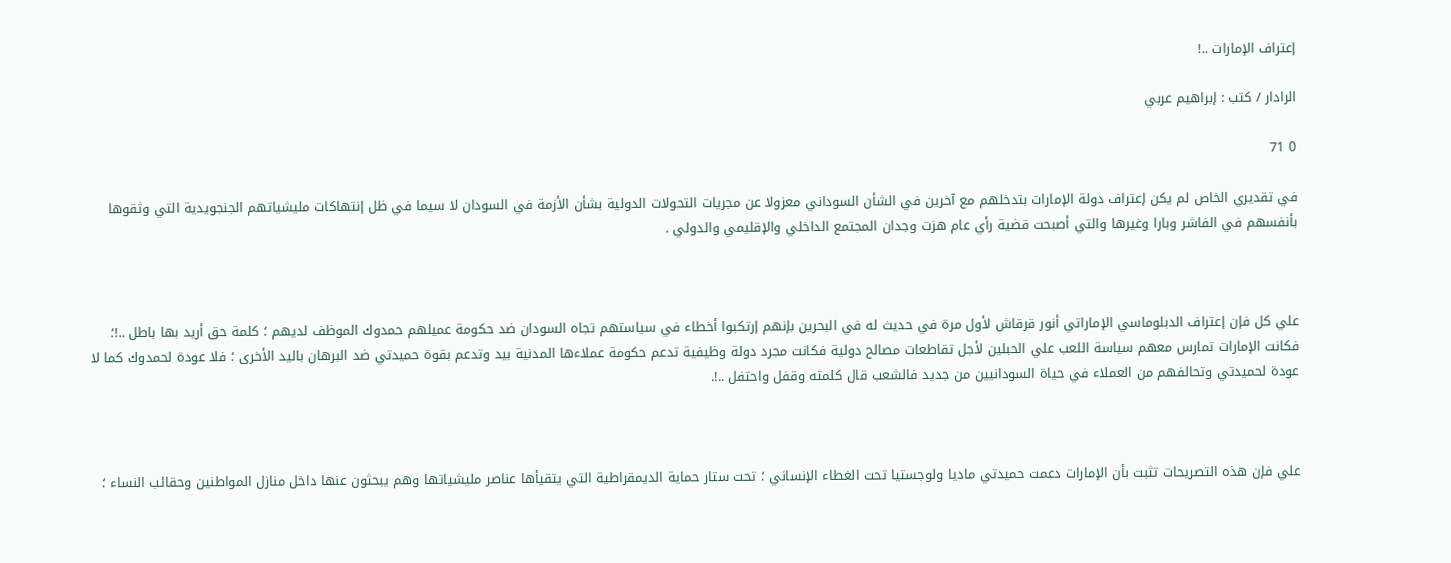إعتراف الإمارات ..!

الرادار / كتب : إبراهيم عربي

0 71

في تقديري الخاص لم يكن إعتراف دولة الإمارات بتدخلهم مع آخرين في الشأن السوداني معزولا عن مجريات التحولات الدولية بشأن الأزمة في السودان لا سيما في ظل إنتهاكات مليشياتهم الجنجويدية التي وثقوها بأنفسهم في الفاشر وبارا وغيرها والتي أصبحت قضية رأي عام هزت وجدان المجتمع الداخلي والإقليمي والدولي .



علي كل فإن إعتراف الدبلوماسي الإماراتي أنور قرقاش لأول مرة في حديث له في البحرين بإنهم إرتكبوا أخطاء في سياستهم تجاه السودان ضد حكومة عميلهم حمدوك الموظف لديهم ؛ كلمة حق أريد بها باطل ..!؛ فكانت الإمارات تمارس معهم سياسة اللعب علي الحبلين لأجل تقاطعات مصالح دولية فكانت مجرد دولة وظيفية تدعم حكومة عملاءها المدنية بيد وتدعم بقوة حميدتي ضد البرهان باليد الأخرى ؛ فلا عودة لحمدوك كما لا عودة لحميدتي وتحالفهم من العملاء في حياة السودانيين من جديد فالشعب قال كلمته وقفل واحتفل ..!.



علي فإن هذه التصريحات تثبت بأن الإمارات دعمت حميدتي ماديا ولوجستيا تحت الغطاء الإنساني ؛ تحت ستار حماية الديمقراطية التي يتقيأها عناصر مليشياتها وهم يبحثون عنها داخل منازل المواطنين وحقائب النساء ؛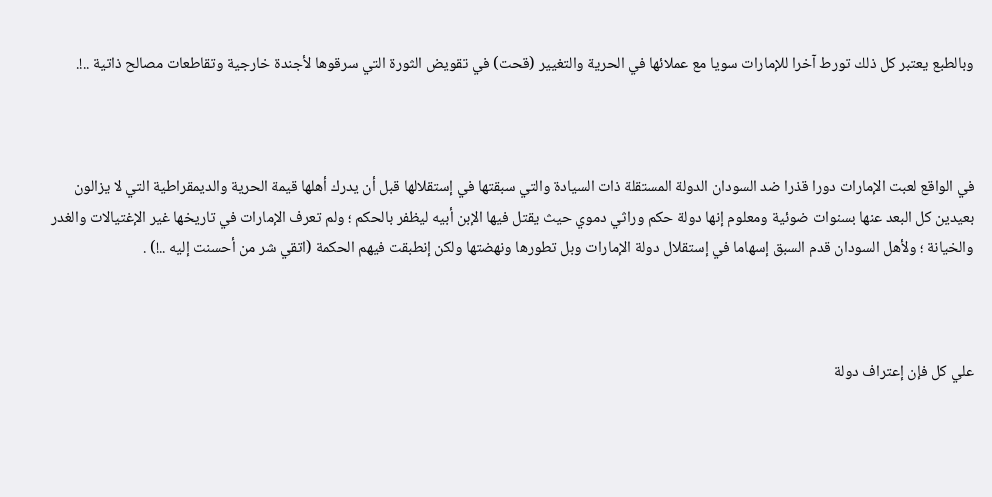وبالطبع يعتبر كل ذلك تورط آخرا للإمارات سويا مع عملائها في الحرية والتغيير (قحت) في تقويض الثورة التي سرقوها لأجندة خارجية وتقاطعات مصالح ذاتية ..!.



في الواقع لعبت الإمارات دورا قذرا ضد السودان الدولة المستقلة ذات السيادة والتي سبقتها في إستقلالها قبل أن يدرك أهلها قيمة الحرية والديمقراطية التي لا يزالون بعيدين كل البعد عنها بسنوات ضوئية ومعلوم إنها دولة حكم وراثي دموي حيث يقتل فيها الإبن أبيه ليظفر بالحكم ؛ ولم تعرف الإمارات في تاريخها غير الإغتيالات والغدر والخيانة ؛ ولأهل السودان قدم السبق إسهاما في إستقلال دولة الإمارات وبل تطورها ونهضتها ولكن إنطبقت فيهم الحكمة (اتقي شر من أحسنت إليه ..!) .



علي كل فإن إعتراف دولة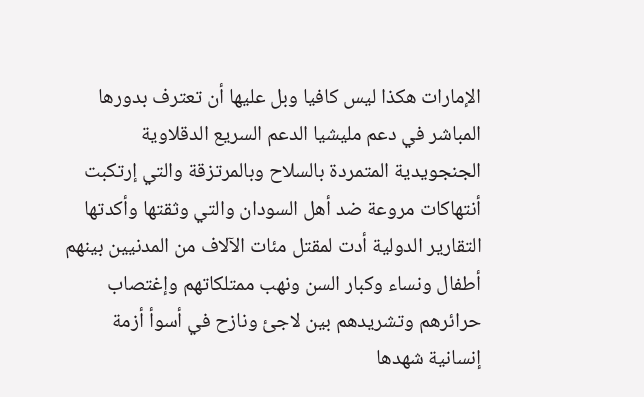الإمارات هكذا ليس كافيا وبل عليها أن تعترف بدورها المباشر في دعم مليشيا الدعم السريع الدقلاوية الجنجويدية المتمردة بالسلاح وبالمرتزقة والتي إرتكبت أنتهاكات مروعة ضد أهل السودان والتي وثقتها وأكدتها التقارير الدولية أدت لمقتل مئات الآلاف من المدنيين بينهم أطفال ونساء وكبار السن ونهب ممتلكاتهم وإغتصاب حرائرهم وتشريدهم بين لاجئ ونازح في أسوأ أزمة إنسانية شهدها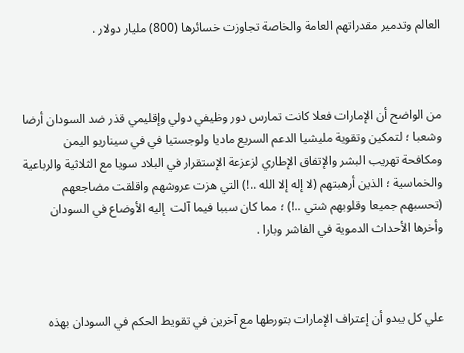العالم وتدمير مقدراتهم العامة والخاصة تجاوزت خسائرها (800) مليار دولار .



من الواضح أن الإمارات فعلا كانت تمارس دور وظيفي دولي وإقليمي قذر ضد السودان أرضا وشعبا ؛ لتمكين وتقوية مليشيا الدعم السريع ماديا ولوجستيا في في سيناريو اليمن ومكافحة تهريب البشر والإتفاق الإطاري لزعزعة الإستقرار في البلاد سويا مع الثلاثية والرباعية والخماسية ؛ الذين أرهبتهم (لا إله إلا الله ..!) التي هزت عروشهم واقلقت مضاجعهم (تحسبهم جميعا وقلوبهم شتي ..!) ؛ مما كان سببا فيما آلت  إليه الأوضاع في السودان وأخرها الأحداث الدموية في الفاشر وبارا .



علي كل يبدو أن إعتراف الإمارات بتورطها مع آخرين في تقويط الحكم في السودان بهذه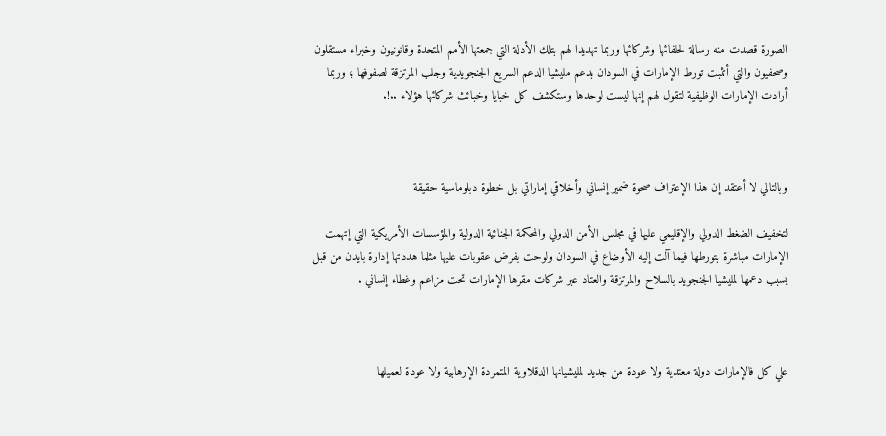الصورة قصدت منه رسالة لحلفائها وشركائها وربما تهديدا لهم بتلك الأدلة التي جمعتها الأمم المتحدة وقانونيون وخبراء مستقلون وصحفيون والتي أتثبت تورط الإمارات في السودان بدعم مليشيا الدعم السريع الجنجويدية وجلب المرتزقة لصفوفها ؛ وربما أرادت الإمارات الوظيفية لتقول لهم إنها ليست لوحدها وستكشف كل خبايا وخبائث شركائها هؤلاء ..!.



وبالتالي لا أعتقد إن هذا الإعتراف صحوة ضمير إنساني وأخلاقي إماراتي بل خطوة دبلوماسية حقيقة

لتخفيف الضغط الدولي والإقليمي عليها في مجلس الأمن الدولي والمحكمة الجنائية الدولية والمؤسسات الأمريكية التي إتهمت الإمارات مباشرة بتورطها فيما آلت إليه الأوضاع في السودان ولوحت بفرض عقوبات عليها مثلما هددتها إدارة بايدن من قبل بسبب دعمها لمليشيا الجنجويد بالسلاح والمرتزقة والعتاد عبر شركات مقرها الإمارات تحت مزاعم وغطاء إنساني .



علي كل فالإمارات دولة معتدية ولا عودة من جديد لمليشيانها الدقلاوية المتمردة الإرهابية ولا عودة لعميلها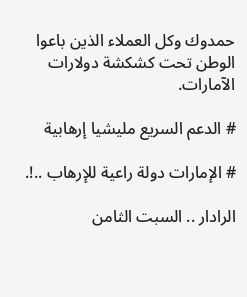حمدوك وكل العملاء الذين باعوا الوطن تحت كشكشة دولارات الآمارات.

# الدعم السريع مليشيا إرهابية

# الإمارات دولة راعية للإرهاب ..!.

الرادار .. السبت الثامن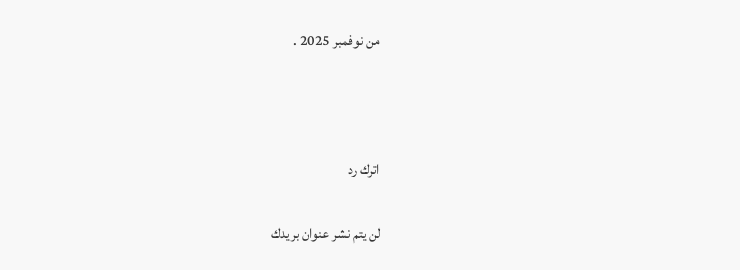من نوفمبر 2025 .



اترك رد

لن يتم نشر عنوان بريدك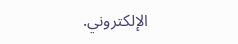الإلكتروني.